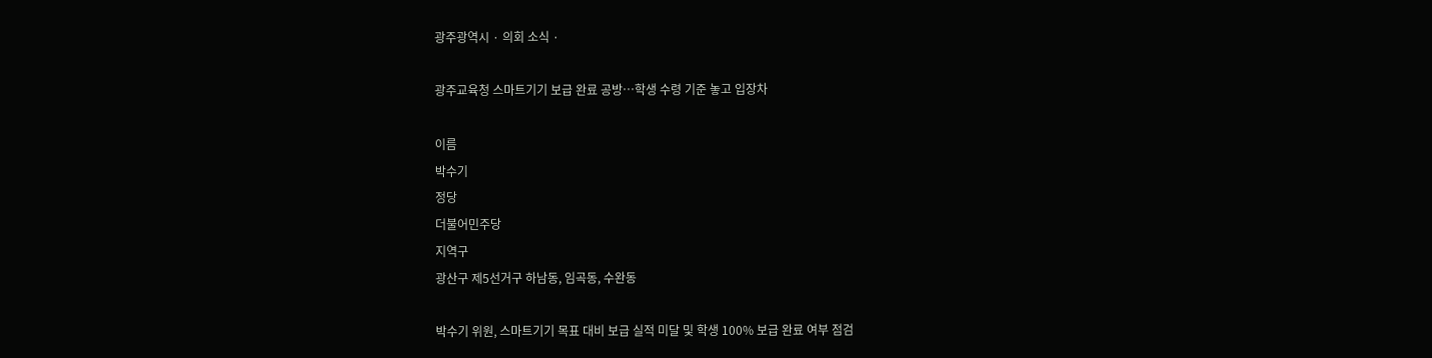광주광역시 · 의회 소식 ·

광주교육청 스마트기기 보급 완료 공방…학생 수령 기준 놓고 입장차

이름
박수기
정당
더불어민주당
지역구
광산구 제5선거구 하남동, 임곡동, 수완동

박수기 위원, 스마트기기 목표 대비 보급 실적 미달 및 학생 100% 보급 완료 여부 점검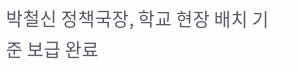박철신 정책국장, 학교 현장 배치 기준 보급 완료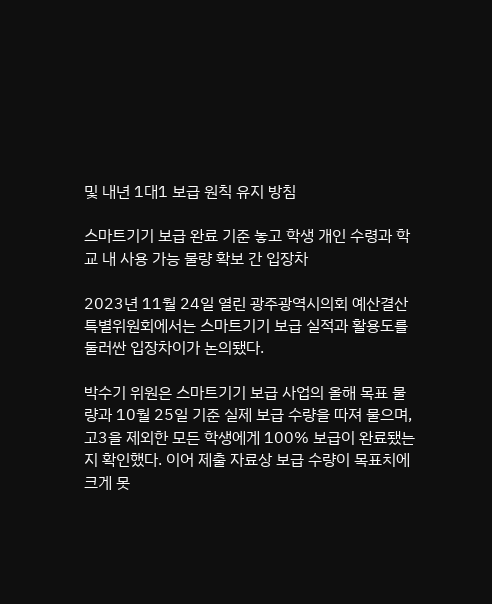및 내년 1대1 보급 원칙 유지 방침

스마트기기 보급 완료 기준 놓고 학생 개인 수령과 학교 내 사용 가능 물량 확보 간 입장차

2023년 11월 24일 열린 광주광역시의회 예산결산특별위원회에서는 스마트기기 보급 실적과 활용도를 둘러싼 입장차이가 논의됐다.

박수기 위원은 스마트기기 보급 사업의 올해 목표 물량과 10월 25일 기준 실제 보급 수량을 따져 물으며, 고3을 제외한 모든 학생에게 100% 보급이 완료됐는지 확인했다. 이어 제출 자료상 보급 수량이 목표치에 크게 못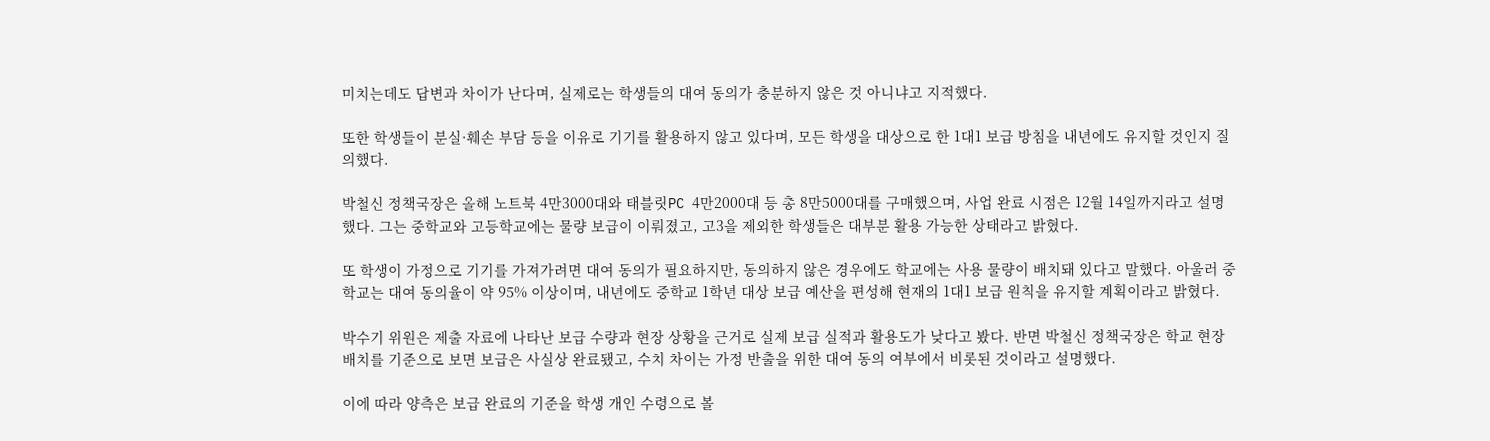미치는데도 답변과 차이가 난다며, 실제로는 학생들의 대여 동의가 충분하지 않은 것 아니냐고 지적했다.

또한 학생들이 분실·훼손 부담 등을 이유로 기기를 활용하지 않고 있다며, 모든 학생을 대상으로 한 1대1 보급 방침을 내년에도 유지할 것인지 질의했다.

박철신 정책국장은 올해 노트북 4만3000대와 태블릿PC 4만2000대 등 총 8만5000대를 구매했으며, 사업 완료 시점은 12월 14일까지라고 설명했다. 그는 중학교와 고등학교에는 물량 보급이 이뤄졌고, 고3을 제외한 학생들은 대부분 활용 가능한 상태라고 밝혔다.

또 학생이 가정으로 기기를 가져가려면 대여 동의가 필요하지만, 동의하지 않은 경우에도 학교에는 사용 물량이 배치돼 있다고 말했다. 아울러 중학교는 대여 동의율이 약 95% 이상이며, 내년에도 중학교 1학년 대상 보급 예산을 편성해 현재의 1대1 보급 원칙을 유지할 계획이라고 밝혔다.

박수기 위원은 제출 자료에 나타난 보급 수량과 현장 상황을 근거로 실제 보급 실적과 활용도가 낮다고 봤다. 반면 박철신 정책국장은 학교 현장 배치를 기준으로 보면 보급은 사실상 완료됐고, 수치 차이는 가정 반출을 위한 대여 동의 여부에서 비롯된 것이라고 설명했다.

이에 따라 양측은 보급 완료의 기준을 학생 개인 수령으로 볼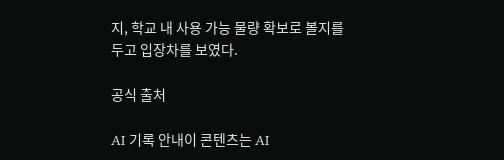지, 학교 내 사용 가능 물량 확보로 볼지를 두고 입장차를 보였다.

공식 출처

AI 기록 안내이 콘텐츠는 AI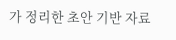가 정리한 초안 기반 자료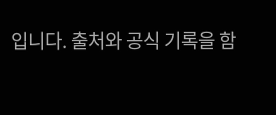입니다. 출처와 공식 기록을 함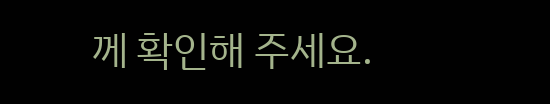께 확인해 주세요.